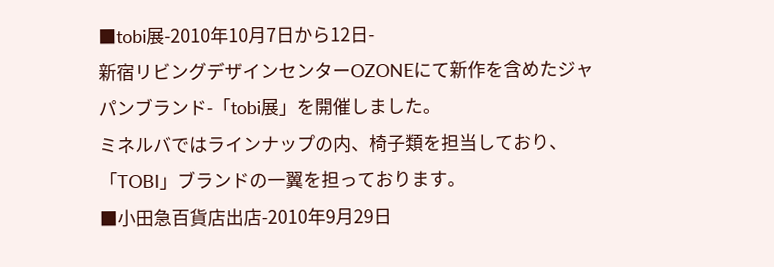■tobi展-2010年10月7日から12日-
新宿リビングデザインセンターOZONEにて新作を含めたジャパンブランド-「tobi展」を開催しました。
ミネルバではラインナップの内、椅子類を担当しており、「TOBI」ブランドの一翼を担っております。
■小田急百貨店出店-2010年9月29日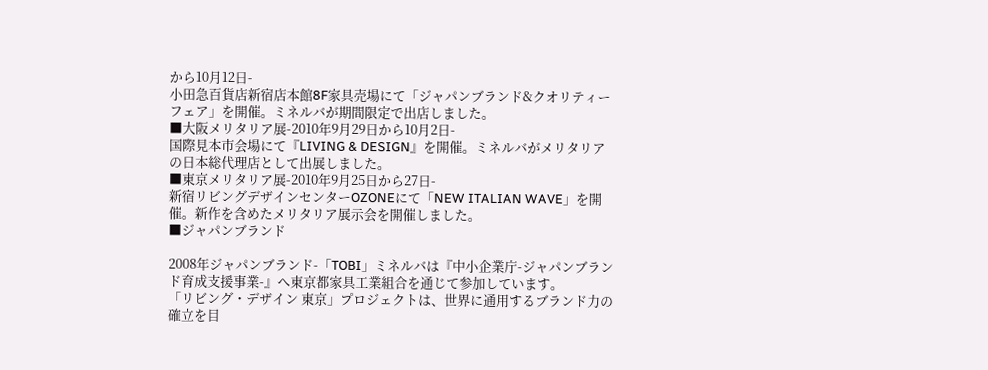から10月12日-
小田急百貨店新宿店本館8F家具売場にて「ジャパンブランド&クオリティーフェア」を開催。ミネルバが期間限定で出店しました。
■大阪メリタリア展-2010年9月29日から10月2日-
国際見本市会場にて『LIVING & DESIGN』を開催。ミネルバがメリタリアの日本総代理店として出展しました。
■東京メリタリア展-2010年9月25日から27日-
新宿リビングデザインセンターOZONEにて「NEW ITALIAN WAVE」を開催。新作を含めたメリタリア展示会を開催しました。
■ジャパンブランド

2008年ジャパンブランド-「TOBI」ミネルバは『中小企業庁-ジャパンブランド育成支援事業-』へ東京都家具工業組合を通じて参加しています。
「リビング・デザイン 東京」プロジェクトは、世界に通用するブランド力の確立を目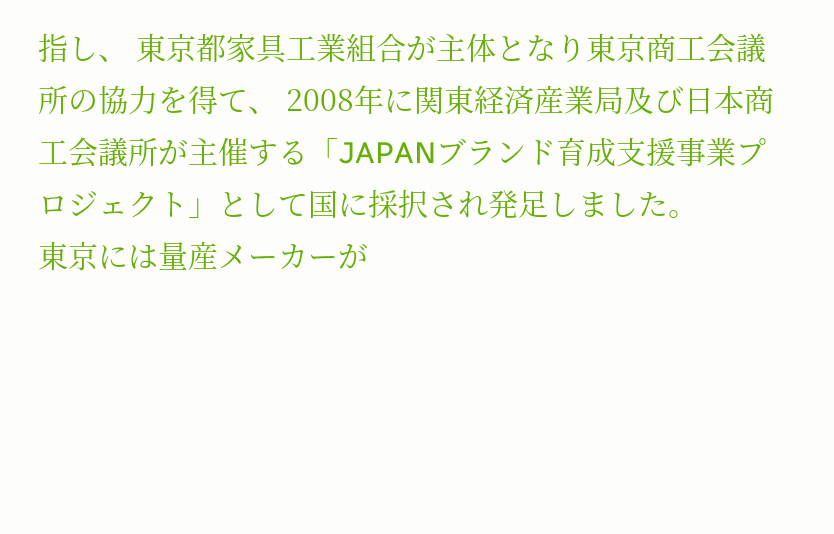指し、 東京都家具工業組合が主体となり東京商工会議所の協力を得て、 2008年に関東経済産業局及び日本商工会議所が主催する「JAPANブランド育成支援事業プロジェクト」として国に採択され発足しました。
東京には量産メーカーが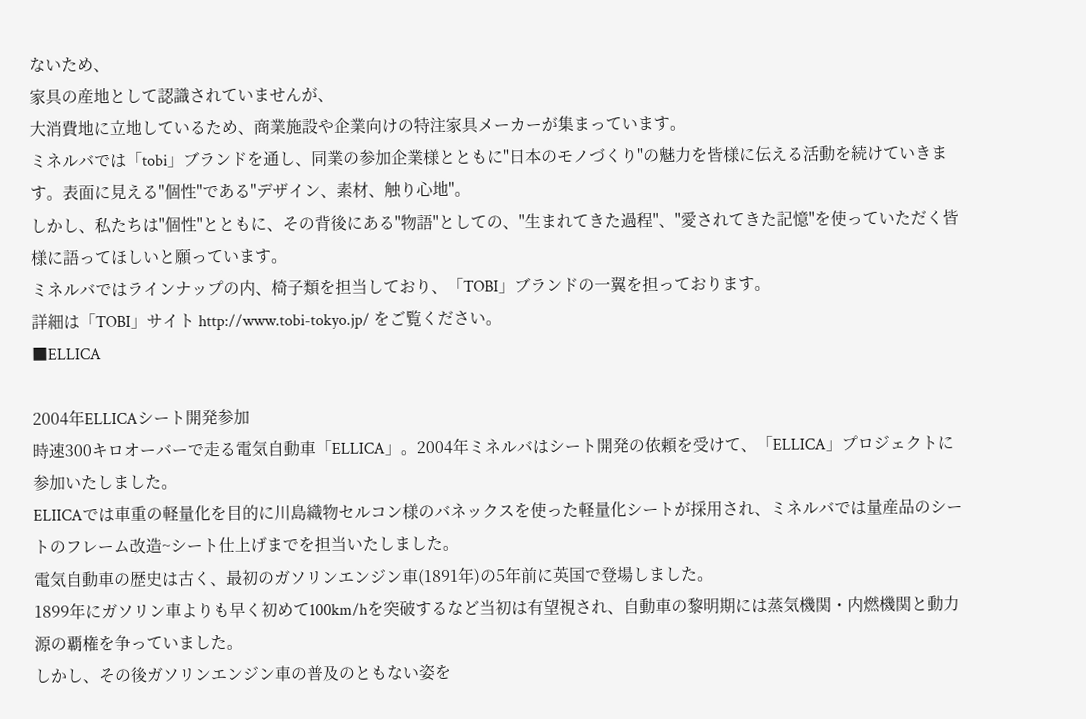ないため、
家具の産地として認識されていませんが、
大消費地に立地しているため、商業施設や企業向けの特注家具メーカーが集まっています。
ミネルバでは「tobi」ブランドを通し、同業の参加企業様とともに"日本のモノづくり"の魅力を皆様に伝える活動を続けていきます。表面に見える"個性"である"デザイン、素材、触り心地"。
しかし、私たちは"個性"とともに、その背後にある"物語"としての、"生まれてきた過程"、"愛されてきた記憶"を使っていただく皆様に語ってほしいと願っています。
ミネルバではラインナップの内、椅子類を担当しており、「TOBI」ブランドの一翼を担っております。
詳細は「TOBI」サイト http://www.tobi-tokyo.jp/ をご覧ください。
■ELLICA

2004年ELLICAシート開発参加
時速300キロオーバーで走る電気自動車「ELLICA」。2004年ミネルバはシート開発の依頼を受けて、「ELLICA」プロジェクトに参加いたしました。
ELIICAでは車重の軽量化を目的に川島織物セルコン様のバネックスを使った軽量化シートが採用され、ミネルバでは量産品のシートのフレーム改造~シート仕上げまでを担当いたしました。
電気自動車の歴史は古く、最初のガソリンエンジン車(1891年)の5年前に英国で登場しました。
1899年にガソリン車よりも早く初めて100km/hを突破するなど当初は有望視され、自動車の黎明期には蒸気機関・内燃機関と動力源の覇権を争っていました。
しかし、その後ガソリンエンジン車の普及のともない姿を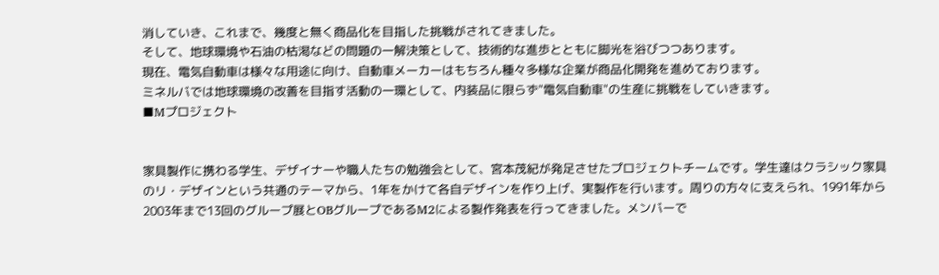消していき、これまで、幾度と無く商品化を目指した挑戦がされてきました。
そして、地球環境や石油の枯渇などの問題の一解決策として、技術的な進歩とともに脚光を浴びつつあります。
現在、電気自動車は様々な用途に向け、自動車メーカーはもちろん種々多様な企業が商品化開発を進めております。
ミネルバでは地球環境の改善を目指す活動の一環として、内装品に限らず"電気自動車"の生産に挑戦をしていきます。
■Mプロジェクト


家具製作に携わる学生、デザイナーや職人たちの勉強会として、宮本茂紀が発足させたプロジェクトチームです。学生達はクラシック家具のリ・デザインという共通のテーマから、1年をかけて各自デザインを作り上げ、実製作を行います。周りの方々に支えられ、1991年から2003年まで13回のグループ展とOBグループであるM2による製作発表を行ってきました。メンバーで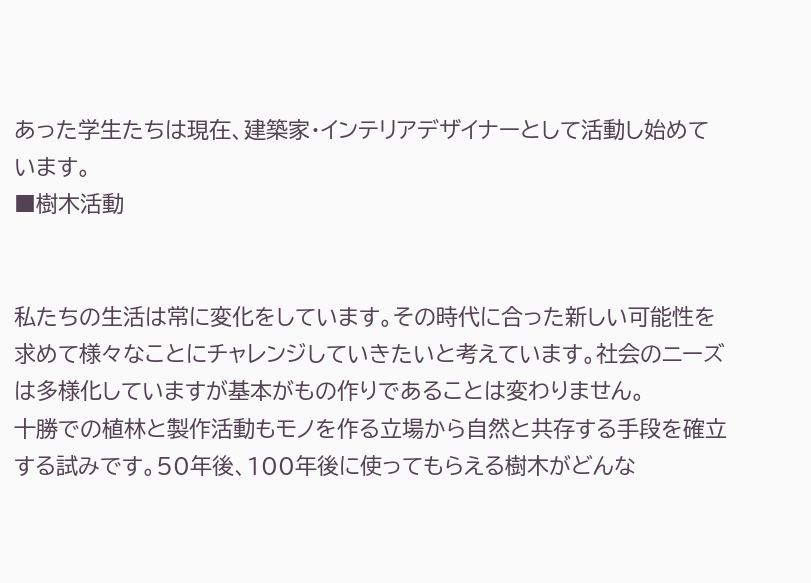あった学生たちは現在、建築家・インテリアデザイナーとして活動し始めています。
■樹木活動


私たちの生活は常に変化をしています。その時代に合った新しい可能性を求めて様々なことにチャレンジしていきたいと考えています。社会のニーズは多様化していますが基本がもの作りであることは変わりません。
十勝での植林と製作活動もモノを作る立場から自然と共存する手段を確立する試みです。50年後、100年後に使ってもらえる樹木がどんな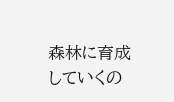森林に育成していくの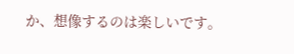か、想像するのは楽しいです。